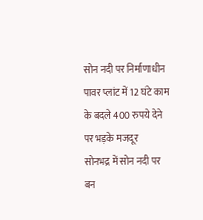सोन नदी पर निर्माणाधीन पावर प्लांट में 12 घंटे काम के बदले 400 रुपये देने पर भड़के मजदूर
सोनभद्र में सोन नदी पर बन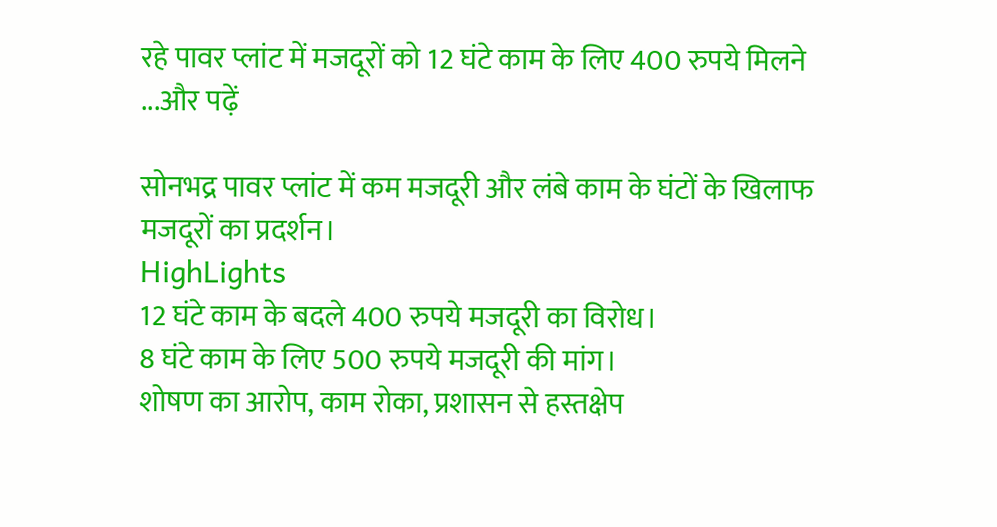रहे पावर प्लांट में मजदूरों को 12 घंटे काम के लिए 400 रुपये मिलने ...और पढ़ें

सोनभद्र पावर प्लांट में कम मजदूरी और लंबे काम के घंटों के खिलाफ मजदूरों का प्रदर्शन।
HighLights
12 घंटे काम के बदले 400 रुपये मजदूरी का विरोध।
8 घंटे काम के लिए 500 रुपये मजदूरी की मांग।
शोषण का आरोप, काम रोका, प्रशासन से हस्तक्षेप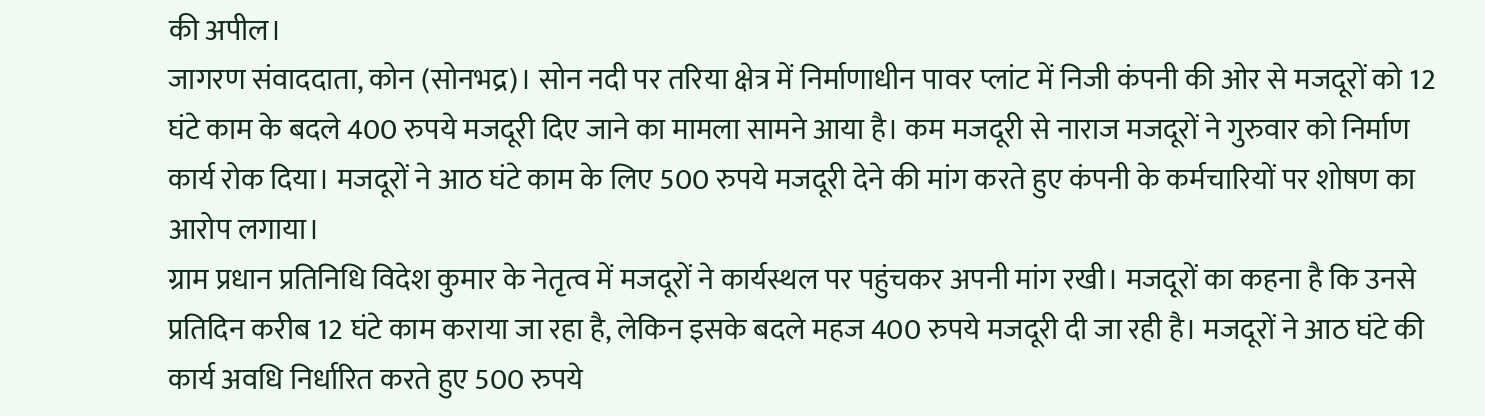की अपील।
जागरण संवाददाता, कोन (सोनभद्र)। सोन नदी पर तरिया क्षेत्र में निर्माणाधीन पावर प्लांट में निजी कंपनी की ओर से मजदूरों को 12 घंटे काम के बदले 400 रुपये मजदूरी दिए जाने का मामला सामने आया है। कम मजदूरी से नाराज मजदूरों ने गुरुवार को निर्माण कार्य रोक दिया। मजदूरों ने आठ घंटे काम के लिए 500 रुपये मजदूरी देने की मांग करते हुए कंपनी के कर्मचारियों पर शोषण का आरोप लगाया।
ग्राम प्रधान प्रतिनिधि विदेश कुमार के नेतृत्व में मजदूरों ने कार्यस्थल पर पहुंचकर अपनी मांग रखी। मजदूरों का कहना है कि उनसे प्रतिदिन करीब 12 घंटे काम कराया जा रहा है, लेकिन इसके बदले महज 400 रुपये मजदूरी दी जा रही है। मजदूरों ने आठ घंटे की कार्य अवधि निर्धारित करते हुए 500 रुपये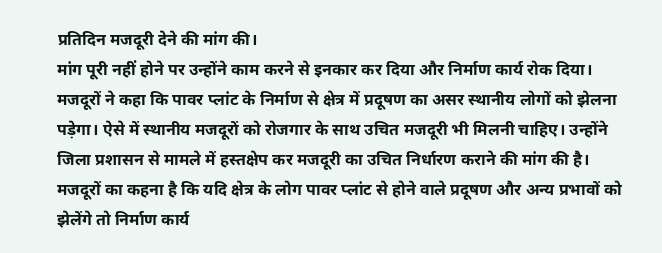प्रतिदिन मजदूरी देने की मांग की।
मांग पूरी नहीं होने पर उन्होंने काम करने से इनकार कर दिया और निर्माण कार्य रोक दिया। मजदूरों ने कहा कि पावर प्लांट के निर्माण से क्षेत्र में प्रदूषण का असर स्थानीय लोगों को झेलना पड़ेगा। ऐसे में स्थानीय मजदूरों को रोजगार के साथ उचित मजदूरी भी मिलनी चाहिए। उन्होंने जिला प्रशासन से मामले में हस्तक्षेप कर मजदूरी का उचित निर्धारण कराने की मांग की है।
मजदूरों का कहना है कि यदि क्षेत्र के लोग पावर प्लांट से होने वाले प्रदूषण और अन्य प्रभावों को झेलेंगे तो निर्माण कार्य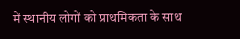में स्थानीय लोगों को प्राथमिकता के साथ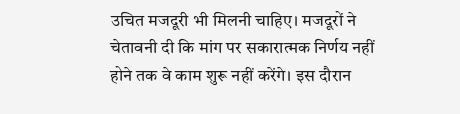उचित मजदूरी भी मिलनी चाहिए। मजदूरों ने चेतावनी दी कि मांग पर सकारात्मक निर्णय नहीं होने तक वे काम शुरू नहीं करेंगे। इस दौरान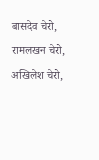बासदेव चेरो, रामलखन चेरो, अखिलेश चेरो,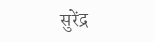सुरेंद्र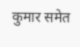कुमार समेत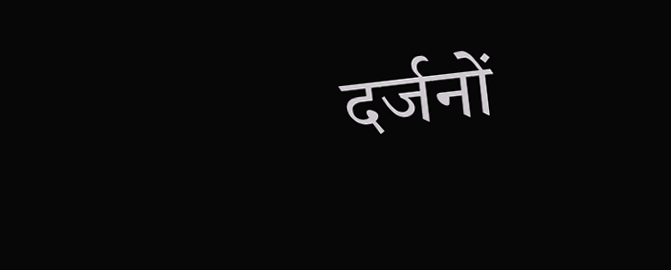दर्जनों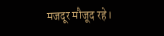मजदूर मौजूद रहे।